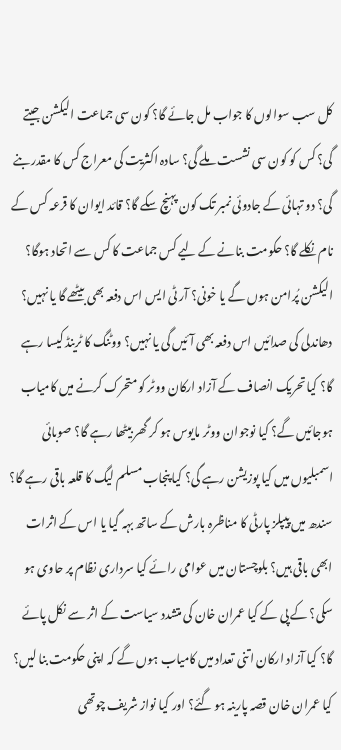کل سب سوالوں کا جواب مل جائے گا؟ کون سی جماعت الیکشن جیتے گی؟ کس کو کون سی نشست ملے گی؟ سادہ اکثریت کی معراج کس کا مقدر بنے گی؟ دو تہائی کے جادوئی نمبر تک کون پہنچ سکے گا؟ قائد ایوان کا قرعہ کس کے نام نکلے گا؟ حکومت بنانے کے لیے کس جماعت کا کس سے اتحاد ہوگا؟ الیکشن پُرامن ہوں گے یا خونی؟ آر ٹی ایس اس دفعہ بھی بیٹھے گا یا نہیں؟ دھاندلی کی صدائیں اس دفعہ بھی آئیں گی یا نہیں؟ ووٹنگ کا ٹرینڈ کیسا رہے گا؟ کیا تحریک انصاف کے آزاد ارکان ووٹر کو متحرک کرنے میں کامیاب ہوجائیں گے؟ کیا نوجوان ووٹر مایوس ہو کر گھر بیٹھا رہے گا؟ صوبائی اسمبلیوں میں کیا پوزیشن رہے گی؟ کیا پنجاب مسلم لیگ کا قلعہ باقی رہے گا؟ سندھ میں پیپلز پارٹی کا مناظرہ بارش کے ساتھ بہہ گیا یا اس کے اثرات ابھی باقی ہیں؟ بلوچستان میں عوامی رائے کیا سرداری نظام پر حاوی ہو سکی؟ کے پی کے کیا عمران خان کی متشدد سیاست کے اثر سے نکل پائے گا؟ کیا آزاد ارکان اتنی تعداد میں کامیاب ہوں گے کہ اپنی حکومت بنا لیں؟ کیا عمران خان قصہ پارینہ ہو گئے؟ اور کیا نواز شریف چوتھی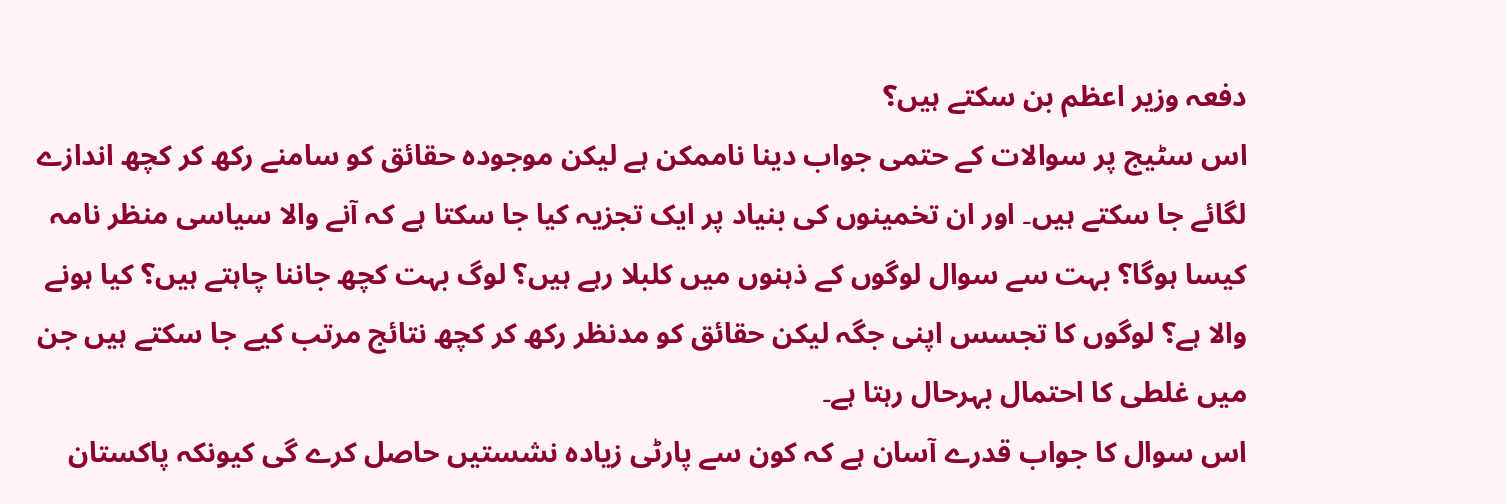دفعہ وزیر اعظم بن سکتے ہیں؟
اس سٹیج پر سوالات کے حتمی جواب دینا ناممکن ہے لیکن موجودہ حقائق کو سامنے رکھ کر کچھ اندازے لگائے جا سکتے ہیں۔ اور ان تخمینوں کی بنیاد پر ایک تجزیہ کیا جا سکتا ہے کہ آنے والا سیاسی منظر نامہ کیسا ہوگا؟ بہت سے سوال لوگوں کے ذہنوں میں کلبلا رہے ہیں؟ لوگ بہت کچھ جاننا چاہتے ہیں؟ کیا ہونے والا ہے؟ لوگوں کا تجسس اپنی جگہ لیکن حقائق کو مدنظر رکھ کر کچھ نتائج مرتب کیے جا سکتے ہیں جن میں غلطی کا احتمال بہرحال رہتا ہے۔
اس سوال کا جواب قدرے آسان ہے کہ کون سے پارٹی زیادہ نشستیں حاصل کرے گی کیونکہ پاکستان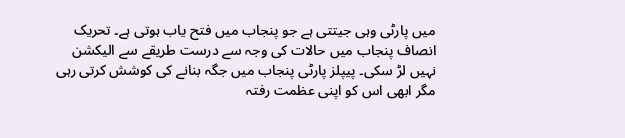میں پارٹی وہی جیتتی ہے جو پنجاب میں فتح یاب ہوتی ہے۔ تحریک انصاف پنجاب میں حالات کی وجہ سے درست طریقے سے الیکشن نہیں لڑ سکی۔ پیپلز پارٹی پنجاب میں جگہ بنانے کی کوشش کرتی رہی مگر ابھی اس کو اپنی عظمت رفتہ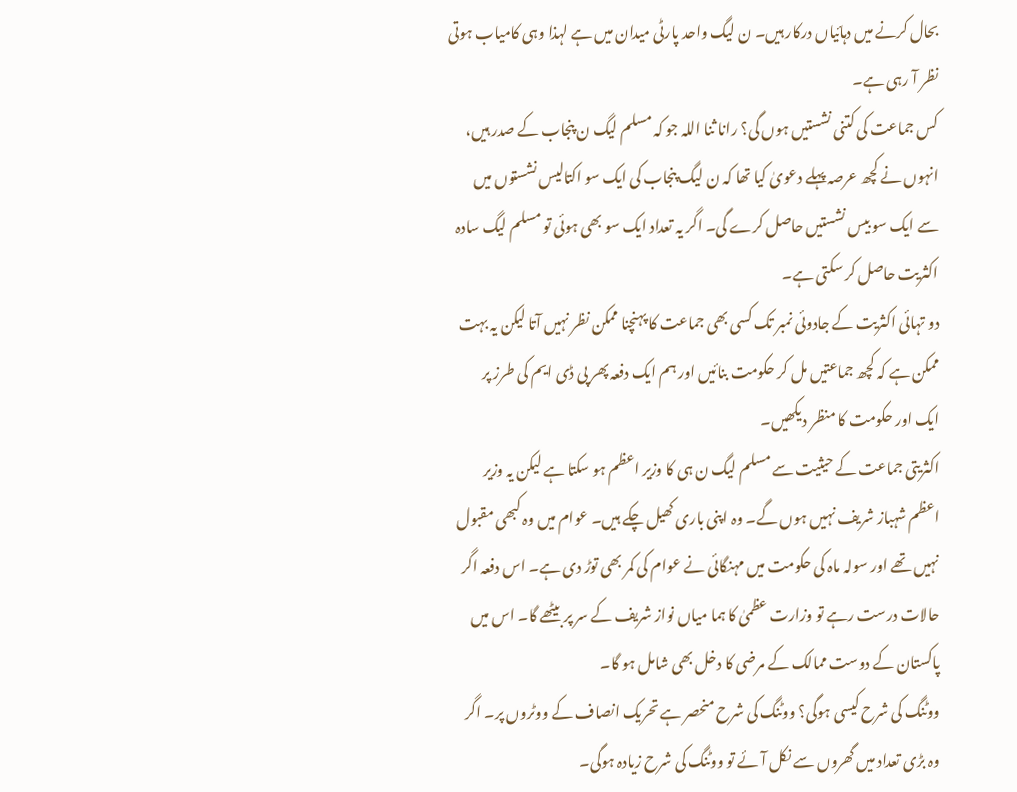بحال کرنے میں دہائیاں درکار ہیں۔ ن لیگ واحد پارٹی میدان میں ہے لہذا وہی کامیاب ہوتی نظر آ رہی ہے۔
کس جماعت کی کتنی نشستیں ہوں گی؟ رانا ثنا اللہ جو کہ مسلم لیگ ن پنجاب کے صدر ہیں، انہوں نے کچھ عرصہ پہلے دعویٰ کیا تھا کہ ن لیگ پنجاب کی ایک سو اکتالیس نشستوں میں سے ایک سو بیس نشستیں حاصل کرے گی۔ اگر یہ تعداد ایک سو بھی ہوئی تو مسلم لیگ سادہ اکثریت حاصل کر سکتی ہے۔
دو تہائی اکثریت کے جادوئی نمبر تک کسی بھی جماعت کا پہنچنا ممکن نظر نہیں آتا لیکن یہ بہت ممکن ہے کہ کچھ جماعتیں مل کر حکومت بنائیں اور ہم ایک دفعہ پھر پی ڈی ایم کی طرز پر ایک اور حکومت کا منظر دیکھیں۔
اکثریتی جماعت کے حیثیت سے مسلم لیگ ن ہی کا وزیر اعظم ہو سکتا ہے لیکن یہ وزیر اعظم شہباز شریف نہیں ہوں گے۔ وہ اپنی باری کھیل چکے ہیں۔ عوام میں وہ کبھی مقبول نہیں تھے اور سولہ ماہ کی حکومت میں مہنگائی نے عوام کی کمر بھی توڑ دی ہے۔ اس دفعہ اگر حالات درست رہے تو وزارت عظمیٰ کا ہما میاں نواز شریف کے سر پر بیٹھے گا۔ اس میں پاکستان کے دوست ممالک کے مرضی کا دخل بھی شامل ہو گا۔
ووٹنگ کی شرح کیسی ہوگی؟ ووٹنگ کی شرح منحصر ہے تحریک انصاف کے ووٹروں پر۔ اگر وہ بڑی تعداد میں گھروں سے نکل آئے تو ووٹنگ کی شرح زیادہ ہوگی۔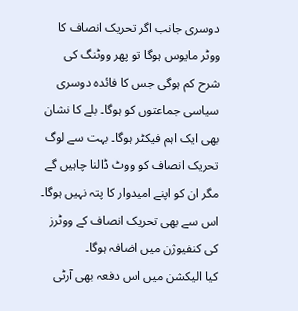دوسری جانب اگر تحریک انصاف کا ووٹر مایوس ہوگا تو پھر ووٹنگ کی شرح کم ہوگی جس کا فائدہ دوسری سیاسی جماعتوں کو ہوگا۔ بلے کا نشان بھی ایک اہم فیکٹر ہوگا۔ بہت سے لوگ تحریک انصاف کو ووٹ ڈالنا چاہیں گے مگر ان کو اپنے امیدوار کا پتہ نہیں ہوگا۔ اس سے بھی تحریک انصاف کے ووٹرز کی کنفیوژن میں اضافہ ہوگا۔
کیا الیکشن میں اس دفعہ بھی آرٹی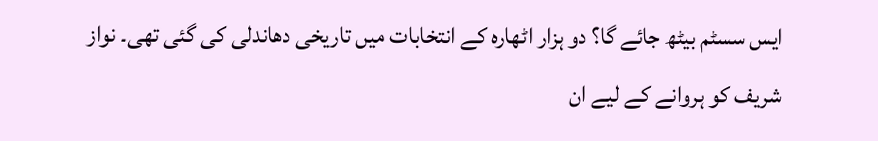ایس سسٹم بیٹھ جائے گا؟ دو ہزار اٹھارہ کے انتخابات میں تاریخی دھاندلی کی گئی تھی۔ نواز شریف کو ہروانے کے لیے ان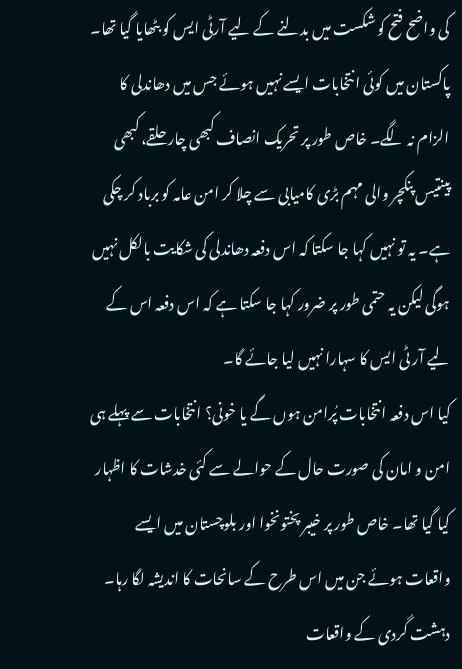کی واضح فتح کو شکست میں بدلنے کے لیے آرٹی ایس کو بٹھایا گیا تھا۔ پاکستان میں کوئی انتخابات ایسے نہیں ہوئے جس میں دھاندلی کا الزام نہ لگے۔ خاص طور پر تحریک انصاف کبھی چار حلقے، کبھی پینتیس پنکچر والی مہم بڑی کامیابی سے چلا کر امن عامہ کو برباد کر چکی ہے۔ یہ تو نہیں کہا جا سکتا کہ اس دفعہ دھاندلی کی شکایت بالکل نہیں ہوگی لیکن یہ حتمی طور پر ضرور کہا جا سکتا ہے کہ اس دفعہ اس کے لیے آر ٹی ایس کا سہارا نہیں لیا جائے گا۔
کیا اس دفعہ انتخابات پُرامن ہوں گے یا خونی؟ انتخابات سے پہلے ہی امن و امان کی صورت حال کے حوالے سے کئی خدشات کا اظہار کیا گیا تھا۔ خاص طور پر خیبر پختونخوا اور بلوچستان میں ایسے واقعات ہوئے جن میں اس طرح کے سانحات کا اندیشہ لگا رہا۔ دہشت گردی کے واقعات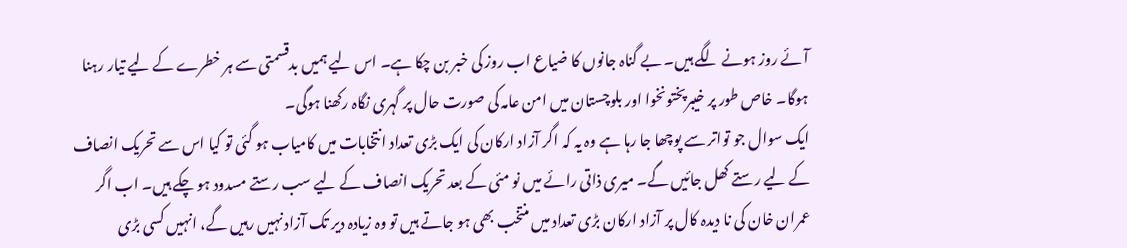آئے روز ہونے لگے ہیں۔ بے گناہ جانوں کا ضیاع اب روز کی خبر بن چکا ہے۔ اس لیے ہمیں بدقسمتی سے ہر خطرے کے لیے تیار رہنا ہوگا۔ خاص طور پر خیبرپختونخوا اور بلوچستان میں امن عامہ کی صورت حال پر گہری نگاہ رکھنا ہوگی۔
ایک سوال جو تواتر سے پوچھا جا رہا ہے وہ یہ کہ اگر آزاد ارکان کی ایک بڑی تعداد انتخابات میں کامیاب ہو گئی تو کیا اس سے تحریک انصاف کے لیے رستے کھل جائیں گے۔ میری ذاتی رائے میں نو مئی کے بعد تحریک انصاف کے لیے سب رستے مسدود ہو چکے ہیں۔ اب اگر عمران خان کی نا دیدہ کال پر آزاد ارکان بڑی تعداد میں منتخب بھی ہو جاتے ہیں تو وہ زیادہ دیر تک آزاد نہیں رہیں گے، انہیں کسی بڑی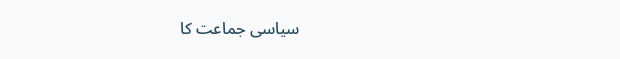سیاسی جماعت کا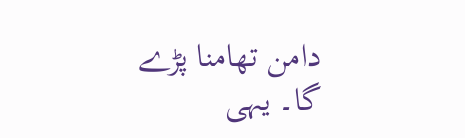دامن تھامنا پڑے گا۔ یہی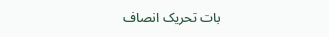بات تحریک انصاف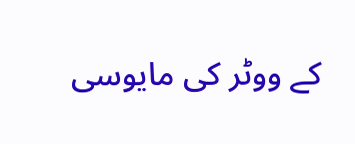کے ووٹر کی مایوسی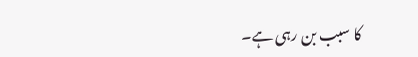کا سبب بن رہی ہے۔